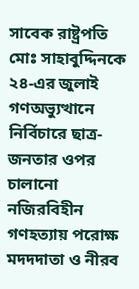সাবেক রাষ্ট্রপতি মোঃ সাহাবুদ্দিনকে ২৪-এর জুলাই গণঅভ্যুত্থানে নির্বিচারে ছাত্র-জনতার ওপর চালানো নজিরবিহীন গণহত্যায় পরোক্ষ মদদদাতা ও নীরব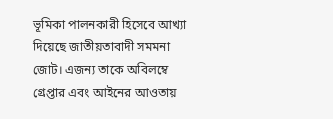ভূমিকা পালনকারী হিসেবে আখ্যা দিয়েছে জাতীয়তাবাদী সমমনা জোট। এজন্য তাকে অবিলম্বে গ্রেপ্তার এবং আইনের আওতায়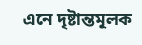এনে দৃষ্টান্তমূলক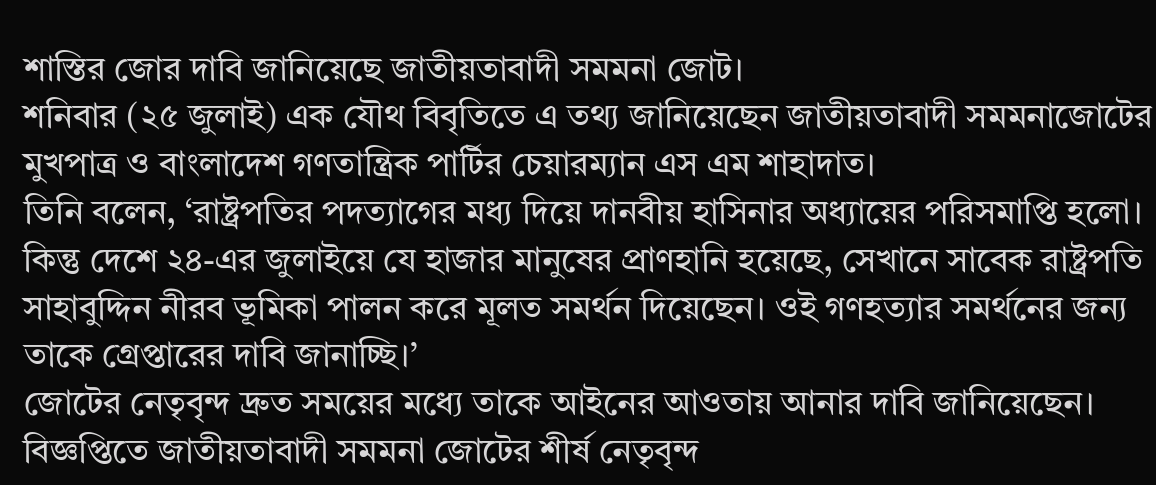শাস্তির জোর দাবি জানিয়েছে জাতীয়তাবাদী সমমনা জোট।
শনিবার (২৫ জুলাই) এক যৌথ বিবৃতিতে এ তথ্য জানিয়েছেন জাতীয়তাবাদী সমমনাজোটের মুখপাত্র ও বাংলাদেশ গণতান্ত্রিক পার্টির চেয়ারম্যান এস এম শাহাদাত।
তিনি বলেন, ‘রাষ্ট্রপতির পদত্যাগের মধ্য দিয়ে দানবীয় হাসিনার অধ্যায়ের পরিসমাপ্তি হলো। কিন্তু দেশে ২৪-এর জুলাইয়ে যে হাজার মানুষের প্রাণহানি হয়েছে, সেখানে সাবেক রাষ্ট্রপতি সাহাবুদ্দিন নীরব ভূমিকা পালন করে মূলত সমর্থন দিয়েছেন। ওই গণহত্যার সমর্থনের জন্য তাকে গ্রেপ্তারের দাবি জানাচ্ছি।’
জোটের নেতৃবৃন্দ দ্রুত সময়ের মধ্যে তাকে আইনের আওতায় আনার দাবি জানিয়েছেন।
বিজ্ঞপ্তিতে জাতীয়তাবাদী সমমনা জোটের শীর্ষ নেতৃবৃন্দ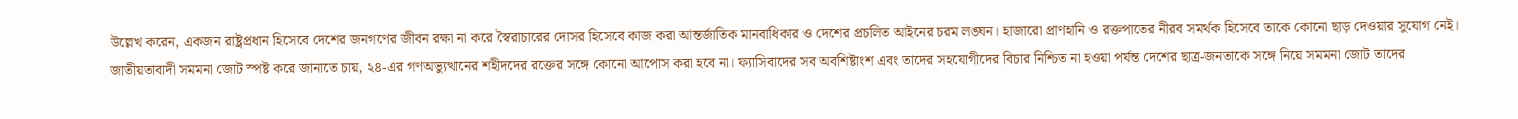উল্লেখ করেন, একজন রাষ্ট্রপ্রধান হিসেবে দেশের জনগণের জীবন রক্ষা না করে স্বৈরাচারের দোসর হিসেবে কাজ করা আন্তর্জাতিক মানবাধিকার ও দেশের প্রচলিত আইনের চরম লঙ্ঘন। হাজারো প্রাণহানি ও রক্তপাতের নীরব সমর্থক হিসেবে তাকে কোনো ছাড় দেওয়ার সুযোগ নেই।
জাতীয়তাবাদী সমমনা জোট স্পষ্ট করে জানাতে চায়, ২৪-এর গণঅভ্যুত্থানের শহীদদের রক্তের সঙ্গে কোনো আপোস করা হবে না। ফ্যাসিবাদের সব অবশিষ্টাংশ এবং তাদের সহযোগীদের বিচার নিশ্চিত না হওয়া পর্যন্ত দেশের ছাত্র-জনতাকে সঙ্গে নিয়ে সমমনা জোট তাদের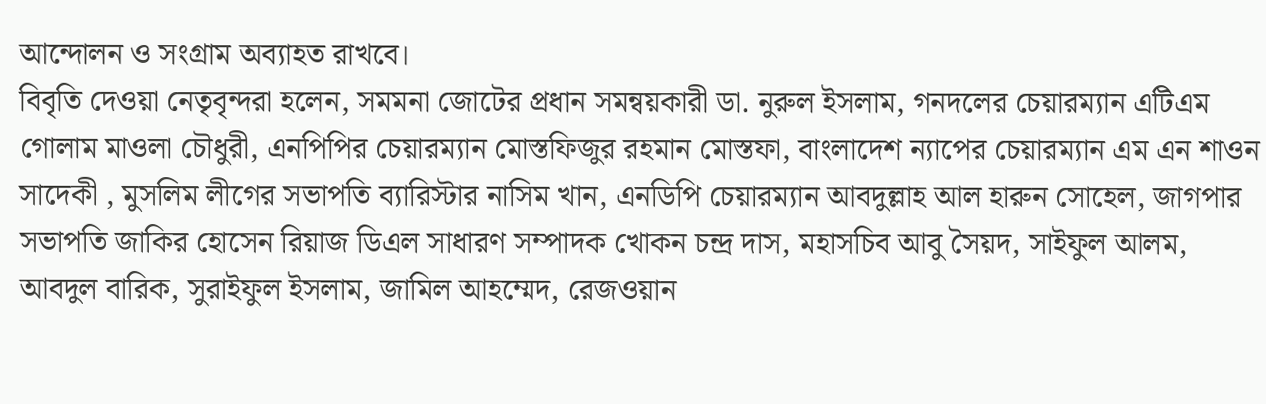আন্দোলন ও সংগ্রাম অব্যাহত রাখবে।
বিবৃতি দেওয়া নেতৃবৃন্দরা হলেন, সমমনা জোটের প্রধান সমন্বয়কারী ডা. নুরুল ইসলাম, গনদলের চেয়ারম্যান এটিএম গোলাম মাওলা চৌধুরী, এনপিপির চেয়ারম্যান মোস্তফিজুর রহমান মোস্তফা, বাংলাদেশ ন্যাপের চেয়ারম্যান এম এন শাওন সাদেকী , মুসলিম লীগের সভাপতি ব্যারিস্টার নাসিম খান, এনডিপি চেয়ারম্যান আবদুল্লাহ আল হারুন সোহেল, জাগপার সভাপতি জাকির হোসেন রিয়াজ ডিএল সাধারণ সম্পাদক খোকন চন্দ্র দাস, মহাসচিব আবু সৈয়দ, সাইফুল আলম, আবদুল বারিক, সুরাইফুল ইসলাম, জামিল আহম্মেদ, রেজওয়ান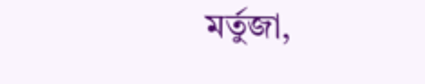মর্তুজা,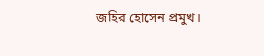জহির হোসেন প্রমুখ।